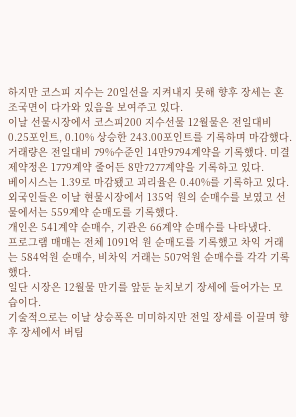하지만 코스피 지수는 20일선을 지켜내지 못해 향후 장세는 혼조국면이 다가와 있음을 보여주고 있다.
이날 선물시장에서 코스피200 지수선물 12월물은 전일대비 0.25포인트, 0.10% 상승한 243.00포인트를 기록하며 마감했다.
거래량은 전일대비 79%수준인 14만9794계약을 기록했다. 미결제약정은 1779계약 줄어든 8만7277계약을 기록하고 있다.
베이시스는 1.39로 마감됐고 괴리율은 0.40%를 기록하고 있다.
외국인들은 이날 현물시장에서 135억 원의 순매수를 보였고 선물에서는 559계약 순매도를 기록했다.
개인은 541계약 순매수, 기관은 66계약 순매수를 나타냈다.
프로그램 매매는 전체 1091억 원 순매도를 기록했고 차익 거래는 584억원 순매수, 비차익 거래는 507억원 순매수를 각각 기록했다.
일단 시장은 12월물 만기를 앞둔 눈치보기 장세에 들어가는 모습이다.
기술적으로는 이날 상승폭은 미미하지만 전일 장세를 이끌며 향후 장세에서 버팀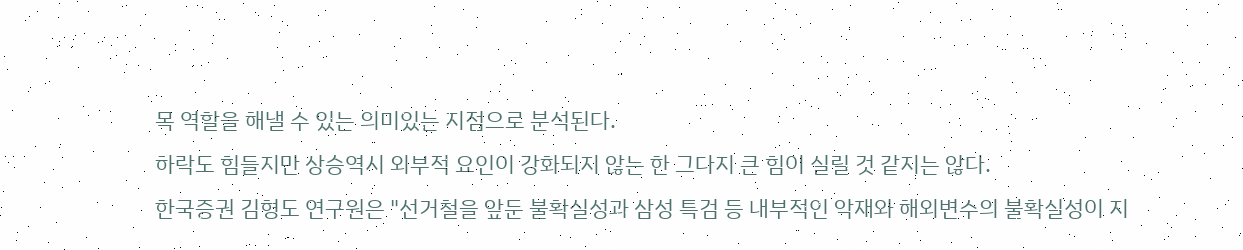목 역할을 해낼 수 있는 의미있는 지점으로 분석된다.
하락도 힘들지만 상승역시 외부적 요인이 강화되지 않는 한 그다지 큰 힘이 실릴 것 같지는 않다.
한국증권 김형도 연구원은 "선거철을 앞둔 불확실성과 삼성 특검 등 내부적인 악재와 해외변수의 불확실성이 지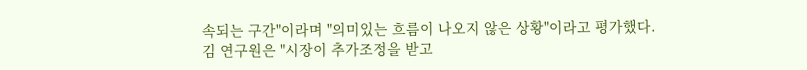속되는 구간"이라며 "의미있는 흐름이 나오지 않은 상황"이라고 평가했다.
김 연구원은 "시장이 추가조정을 받고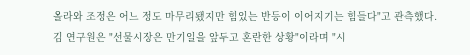올라와 조정은 어느 정도 마무리됐지만 힘있는 반등이 이어지기는 힘들다"고 관측했다.
김 연구원은 "선물시장은 만기일을 앞두고 혼란한 상황"이라며 "시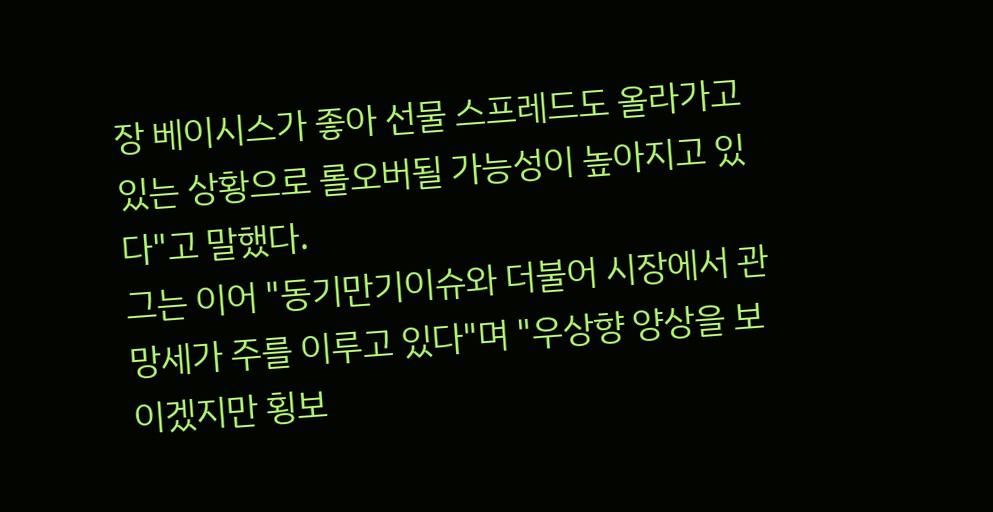장 베이시스가 좋아 선물 스프레드도 올라가고 있는 상황으로 롤오버될 가능성이 높아지고 있다"고 말했다.
그는 이어 "동기만기이슈와 더불어 시장에서 관망세가 주를 이루고 있다"며 "우상향 양상을 보이겠지만 횡보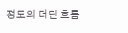정도의 더딘 흐름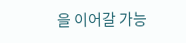을 이어갈 가능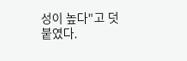성이 높다"고 덧붙였다.